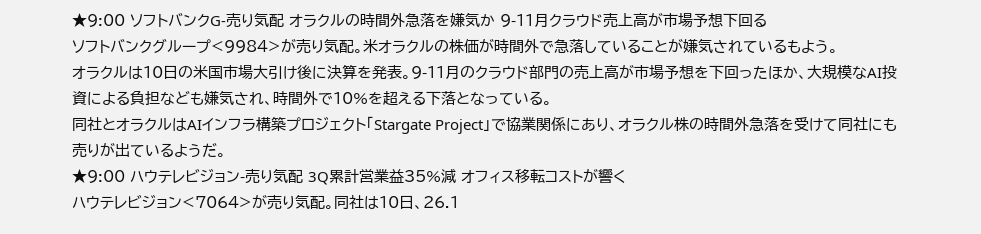★9:00 ソフトバンクG-売り気配 オラクルの時間外急落を嫌気か 9-11月クラウド売上高が市場予想下回る
ソフトバンクグループ<9984>が売り気配。米オラクルの株価が時間外で急落していることが嫌気されているもよう。
オラクルは10日の米国市場大引け後に決算を発表。9-11月のクラウド部門の売上高が市場予想を下回ったほか、大規模なAI投資による負担なども嫌気され、時間外で10%を超える下落となっている。
同社とオラクルはAIインフラ構築プロジェクト「Stargate Project」で協業関係にあり、オラクル株の時間外急落を受けて同社にも売りが出ているようだ。
★9:00 ハウテレビジョン-売り気配 3Q累計営業益35%減 オフィス移転コストが響く
ハウテレビジョン<7064>が売り気配。同社は10日、26.1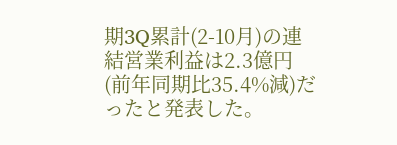期3Q累計(2-10月)の連結営業利益は2.3億円(前年同期比35.4%減)だったと発表した。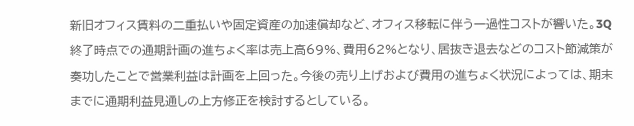新旧オフィス賃料の二重払いや固定資産の加速償却など、オフィス移転に伴う一過性コストが響いた。3Q終了時点での通期計画の進ちょく率は売上高69%、費用62%となり、居抜き退去などのコスト節減策が奏功したことで営業利益は計画を上回った。今後の売り上げおよび費用の進ちょく状況によっては、期末までに通期利益見通しの上方修正を検討するとしている。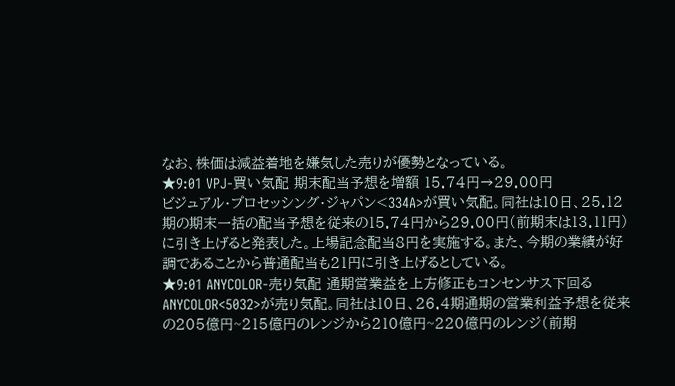なお、株価は減益着地を嫌気した売りが優勢となっている。
★9:01 VPJ-買い気配 期末配当予想を増額 15.74円→29.00円
ビジュアル・プロセッシング・ジャパン<334A>が買い気配。同社は10日、25.12期の期末一括の配当予想を従来の15.74円から29.00円(前期末は13.11円)に引き上げると発表した。上場記念配当8円を実施する。また、今期の業績が好調であることから普通配当も21円に引き上げるとしている。
★9:01 ANYCOLOR-売り気配 通期営業益を上方修正もコンセンサス下回る
ANYCOLOR<5032>が売り気配。同社は10日、26.4期通期の営業利益予想を従来の205億円~215億円のレンジから210億円~220億円のレンジ(前期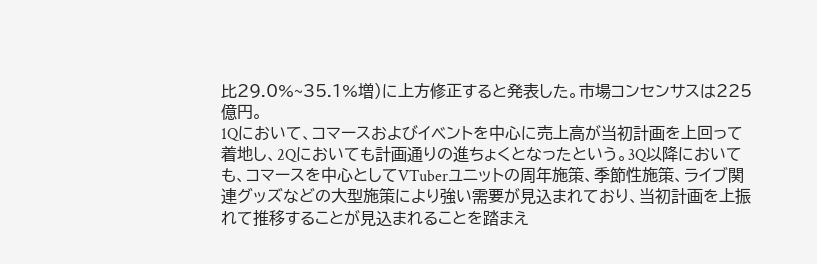比29.0%~35.1%増)に上方修正すると発表した。市場コンセンサスは225億円。
1Qにおいて、コマースおよびイベントを中心に売上高が当初計画を上回って着地し、2Qにおいても計画通りの進ちょくとなったという。3Q以降においても、コマースを中心としてVTuberユニットの周年施策、季節性施策、ライブ関連グッズなどの大型施策により強い需要が見込まれており、当初計画を上振れて推移することが見込まれることを踏まえ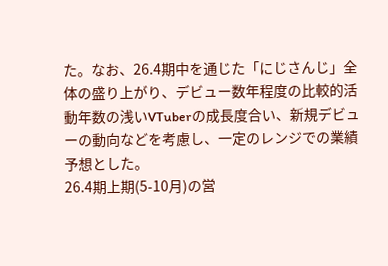た。なお、26.4期中を通じた「にじさんじ」全体の盛り上がり、デビュー数年程度の比較的活動年数の浅いVTuberの成長度合い、新規デビューの動向などを考慮し、一定のレンジでの業績予想とした。
26.4期上期(5-10月)の営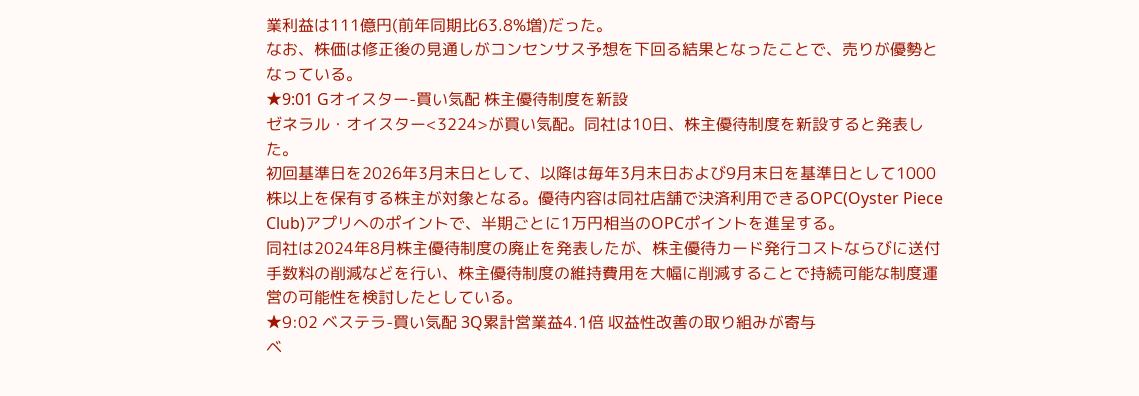業利益は111億円(前年同期比63.8%増)だった。
なお、株価は修正後の見通しがコンセンサス予想を下回る結果となったことで、売りが優勢となっている。
★9:01 Gオイスター-買い気配 株主優待制度を新設
ゼネラル・オイスター<3224>が買い気配。同社は10日、株主優待制度を新設すると発表した。
初回基準日を2026年3月末日として、以降は毎年3月末日および9月末日を基準日として1000株以上を保有する株主が対象となる。優待内容は同社店舗で決済利用できるOPC(Oyster Piece Club)アプリへのポイントで、半期ごとに1万円相当のOPCポイントを進呈する。
同社は2024年8月株主優待制度の廃止を発表したが、株主優待カード発行コストならびに送付手数料の削減などを行い、株主優待制度の維持費用を大幅に削減することで持続可能な制度運営の可能性を検討したとしている。
★9:02 ベステラ-買い気配 3Q累計営業益4.1倍 収益性改善の取り組みが寄与
ベ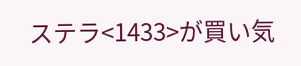ステラ<1433>が買い気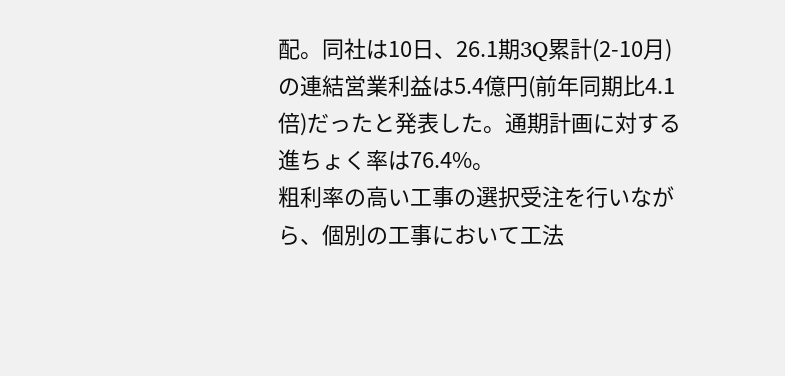配。同社は10日、26.1期3Q累計(2-10月)の連結営業利益は5.4億円(前年同期比4.1倍)だったと発表した。通期計画に対する進ちょく率は76.4%。
粗利率の高い工事の選択受注を行いながら、個別の工事において工法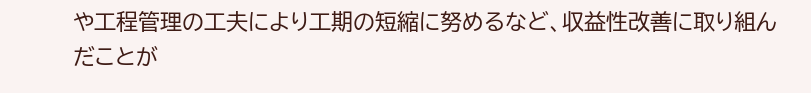や工程管理の工夫により工期の短縮に努めるなど、収益性改善に取り組んだことが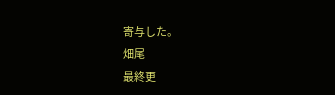寄与した。
畑尾
最終更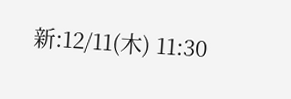新:12/11(木) 11:30